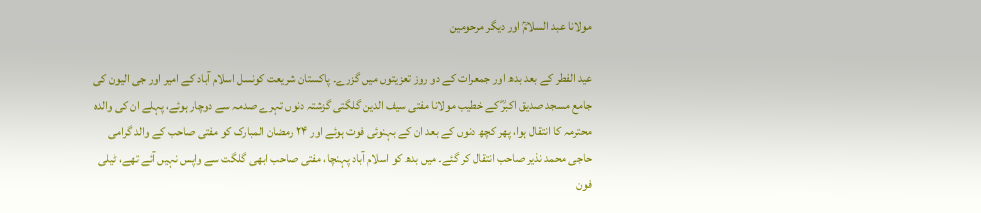مولانا عبد السلامؒ اور دیگر مرحومین

عید الفطر کے بعد بدھ اور جمعرات کے دو روز تعزیتوں میں گزرے۔ پاکستان شریعت کونسل اسلام آباد کے امیر اور جی الیون کی جامع مسجد صدیق اکبرؓ کے خطیب مولانا مفتی سیف الدین گلگتی گزشتہ دنوں تہرے صدمہ سے دوچار ہوئے، پہلے ان کی والدہ محترمہ کا انتقال ہوا، پھر کچھ دنوں کے بعد ان کے بہنوئی فوت ہوئے اور ۲۴ رمضان المبارک کو مفتی صاحب کے والد گرامی حاجی محمد نذیر صاحب انتقال کر گئے۔ میں بدھ کو اسلام آباد پہنچا، مفتی صاحب ابھی گلگت سے واپس نہیں آئے تھے، ٹیلی فون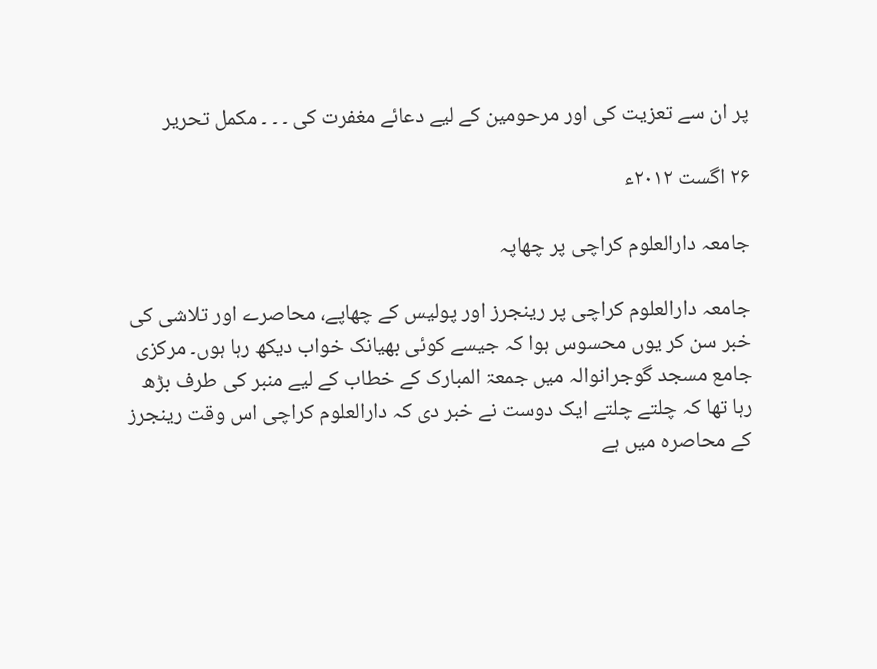پر ان سے تعزیت کی اور مرحومین کے لیے دعائے مغفرت کی ۔ ۔ ۔ مکمل تحریر

۲۶ اگست ۲۰۱۲ء

جامعہ دارالعلوم کراچی پر چھاپہ

جامعہ دارالعلوم کراچی پر رینجرز اور پولیس کے چھاپے، محاصرے اور تلاشی کی خبر سن کر یوں محسوس ہوا کہ جیسے کوئی بھیانک خواب دیکھ رہا ہوں۔ مرکزی جامع مسجد گوجرانوالہ میں جمعۃ المبارک کے خطاب کے لیے منبر کی طرف بڑھ رہا تھا کہ چلتے چلتے ایک دوست نے خبر دی کہ دارالعلوم کراچی اس وقت رینجرز کے محاصرہ میں ہے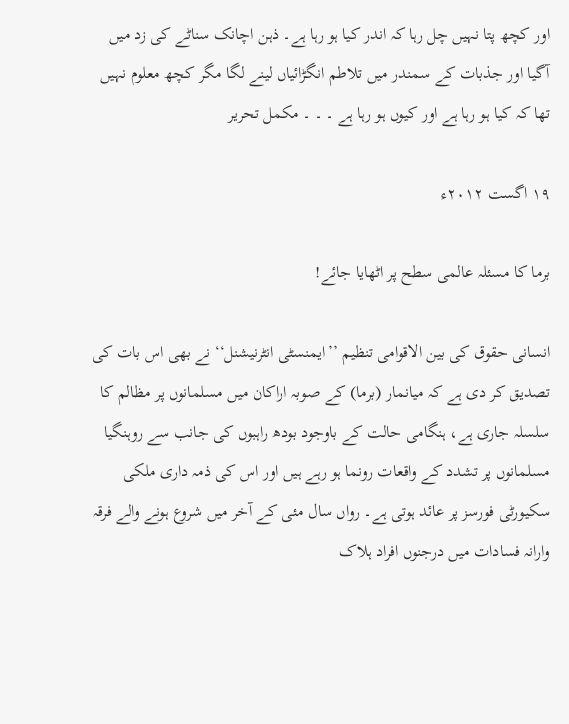اور کچھ پتا نہیں چل رہا کہ اندر کیا ہو رہا ہے۔ ذہن اچانک سناٹے کی زد میں آگیا اور جذبات کے سمندر میں تلاطم انگڑائیاں لینے لگا مگر کچھ معلوم نہیں تھا کہ کیا ہو رہا ہے اور کیوں ہو رہا ہے ۔ ۔ ۔ مکمل تحریر

۱۹ اگست ۲۰۱۲ء

برما کا مسئلہ عالمی سطح پر اٹھایا جائے!

انسانی حقوق کی بین الاقوامی تنظیم ’’ایمنسٹی انٹرنیشنل‘‘ نے بھی اس بات کی تصدیق کر دی ہے کہ میانمار (برما) کے صوبہ اراکان میں مسلمانوں پر مظالم کا سلسلہ جاری ہے، ہنگامی حالت کے باوجود بودھ راہبوں کی جانب سے روہنگیا مسلمانوں پر تشدد کے واقعات رونما ہو رہے ہیں اور اس کی ذمہ داری ملکی سکیورٹی فورسز پر عائد ہوتی ہے۔ رواں سال مئی کے آخر میں شروع ہونے والے فرقہ وارانہ فسادات میں درجنوں افراد ہلاک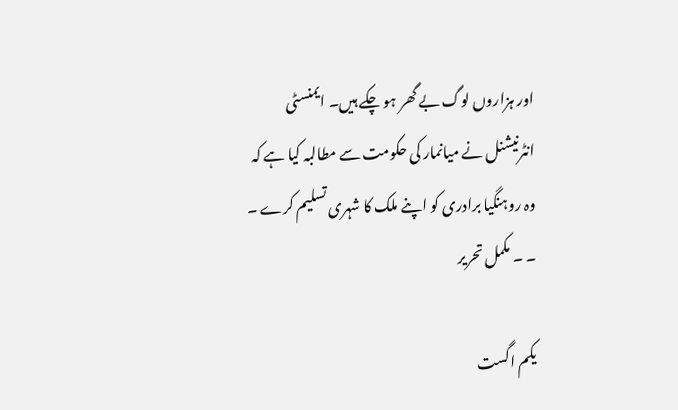اور ہزاروں لوگ بے گھر ہو چکے ہیں۔ ایمنسٹی انٹرنیشنل نے میانمار کی حکومت سے مطالبہ کیا ہے کہ وہ روہنگیا برادری کو اپنے ملک کا شہری تسلیم کرے ۔ ۔ ۔ مکمل تحریر

یکم اگست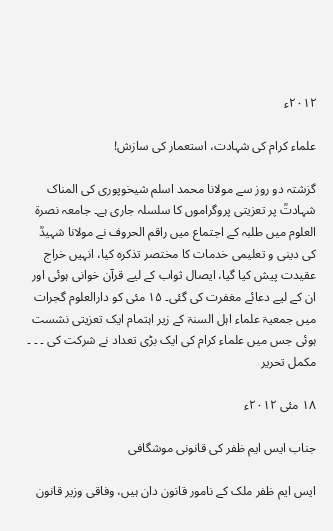۲۰۱۲ء

علماء کرام کی شہادت، استعمار کی سازش!

گزشتہ دو روز سے مولانا محمد اسلم شیخوپوری کی المناک شہادتؒ پر تعزیتی پروگراموں کا سلسلہ جاری ہے۔ جامعہ نصرۃ العلوم میں طلبہ کے اجتماع میں راقم الحروف نے مولانا شہیدؒ کی دینی و تعلیمی خدمات کا مختصر تذکرہ کیا، انہیں خراج عقیدت پیش کیا گیا، ایصال ثواب کے لیے قرآن خوانی ہوئی اور ان کے لیے دعائے مغفرت کی گئی۔ ۱۵ مئی کو دارالعلوم گجرات میں جمعیۃ علماء اہل السنۃ کے زیر اہتمام ایک تعزیتی نشست ہوئی جس میں علماء کرام کی ایک بڑی تعداد نے شرکت کی ۔ ۔ ۔ مکمل تحریر

۱۸ مئی ۲۰۱۲ء

جناب ایس ایم ظفر کی قانونی موشگافی

ایس ایم ظفر ملک کے نامور قانون دان ہیں، وفاقی وزیر قانون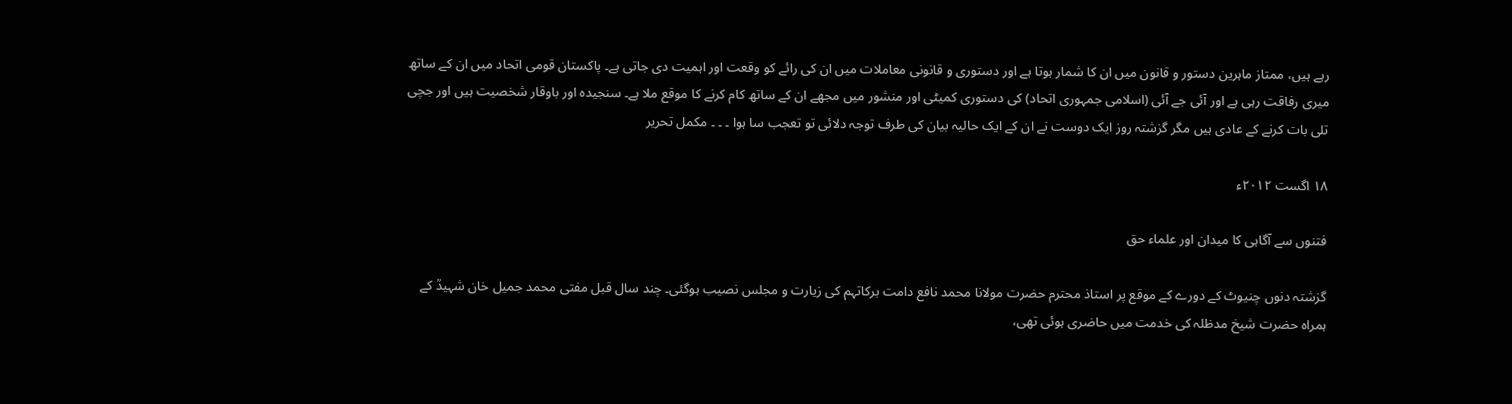رہے ہیں، ممتاز ماہرین دستور و قانون میں ان کا شمار ہوتا ہے اور دستوری و قانونی معاملات میں ان کی رائے کو وقعت اور اہمیت دی جاتی ہے۔ پاکستان قومی اتحاد میں ان کے ساتھ میری رفاقت رہی ہے اور آئی جے آئی (اسلامی جمہوری اتحاد) کی دستوری کمیٹی اور منشور میں مجھے ان کے ساتھ کام کرنے کا موقع ملا ہے۔ سنجیدہ اور باوقار شخصیت ہیں اور جچی تلی بات کرنے کے عادی ہیں مگر گزشتہ روز ایک دوست نے ان کے ایک حالیہ بیان کی طرف توجہ دلائی تو تعجب سا ہوا ۔ ۔ ۔ مکمل تحریر

۱۸ اگست ۲۰۱۲ء

فتنوں سے آگاہی کا میدان اور علماء حق

گزشتہ دنوں چنیوٹ کے دورے کے موقع پر استاذ محترم حضرت مولانا محمد نافع دامت برکاتہم کی زیارت و مجلس نصیب ہوگئی۔ چند سال قبل مفتی محمد جمیل خان شہیدؒ کے ہمراہ حضرت شیخ مدظلہ کی خدمت میں حاضری ہوئی تھی،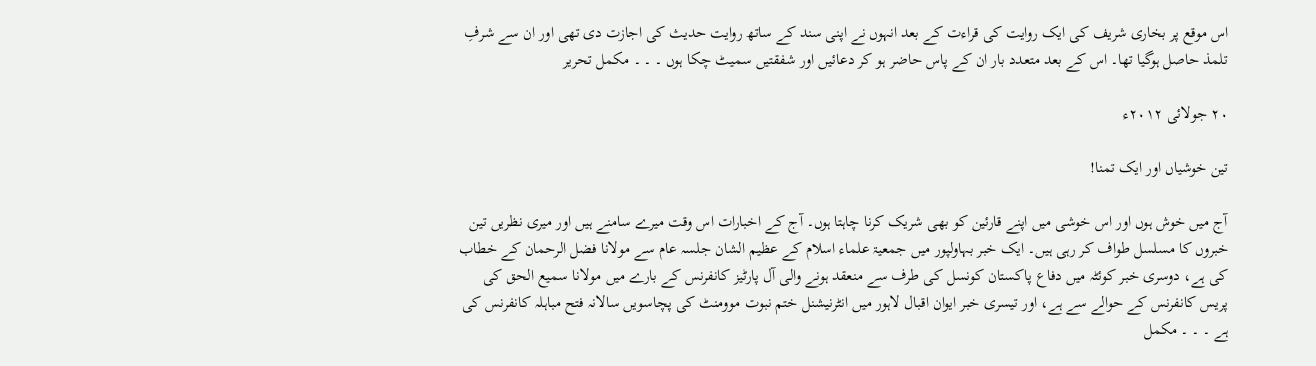اس موقع پر بخاری شریف کی ایک روایت کی قراءت کے بعد انہوں نے اپنی سند کے ساتھ روایت حدیث کی اجازت دی تھی اور ان سے شرفِ تلمذ حاصل ہوگیا تھا۔ اس کے بعد متعدد بار ان کے پاس حاضر ہو کر دعائیں اور شفقتیں سمیٹ چکا ہوں ۔ ۔ ۔ مکمل تحریر

۲۰ جولائی ۲۰۱۲ء

تین خوشیاں اور ایک تمنا!

آج میں خوش ہوں اور اس خوشی میں اپنے قارئین کو بھی شریک کرنا چاہتا ہوں۔ آج کے اخبارات اس وقت میرے سامنے ہیں اور میری نظریں تین خبروں کا مسلسل طواف کر رہی ہیں۔ ایک خبر بہاولپور میں جمعیۃ علماء اسلام کے عظیم الشان جلسہ عام سے مولانا فضل الرحمان کے خطاب کی ہے، دوسری خبر کوئٹہ میں دفاع پاکستان کونسل کی طرف سے منعقد ہونے والی آل پارٹیز کانفرنس کے بارے میں مولانا سمیع الحق کی پریس کانفرنس کے حوالے سے ہے، اور تیسری خبر ایوان اقبال لاہور میں انٹرنیشنل ختم نبوت موومنٹ کی پچاسویں سالانہ فتح مباہلہ کانفرنس کی ہے ۔ ۔ ۔ مکمل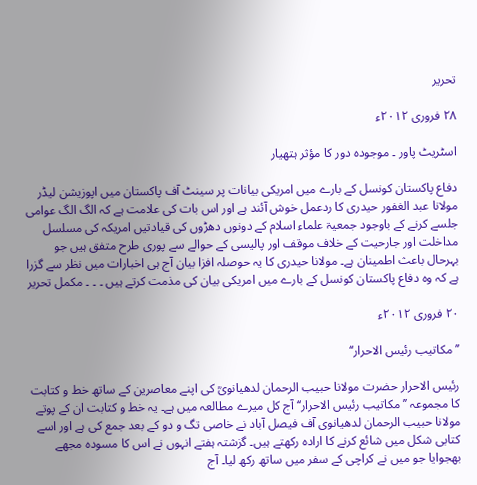تحریر

۲۸ فروری ۲۰۱۲ء

اسٹریٹ پاور ۔ موجودہ دور کا مؤثر ہتھیار

دفاع پاکستان کونسل کے بارے میں امریکی بیانات پر سینٹ آف پاکستان میں اپوزیشن لیڈر مولانا عبد الغفور حیدری کا ردعمل خوش آئند ہے اور اس بات کی علامت ہے کہ الگ الگ عوامی جلسے کرنے کے باوجود جمعیۃ علماء اسلام کے دونوں دھڑوں کی قیادتیں امریکہ کی مسلسل مداخلت اور جارحیت کے خلاف موقف اور پالیسی کے حوالے سے پوری طرح متفق ہیں جو بہرحال باعث اطمینان ہے۔ مولانا حیدری کا یہ حوصلہ افزا بیان آج ہی اخبارات میں نظر سے گزرا ہے کہ وہ دفاع پاکستان کونسل کے بارے میں امریکی بیان کی مذمت کرتے ہیں ۔ ۔ ۔ مکمل تحریر

۲۰ فروری ۲۰۱۲ء

’’مکاتیب رئیس الاحرار‘‘

رئیس الاحرار حضرت مولانا حبیب الرحمان لدھیانویؒ کی اپنے معاصرین کے ساتھ خط و کتابت کا مجموعہ ’’مکاتیب رئیس الاحرار‘‘ آج کل میرے مطالعہ میں ہے۔ یہ خط و کتابت ان کے پوتے مولانا حبیب الرحمان لدھیانوی آف فیصل آباد نے خاصی تگ و دو کے بعد جمع کی ہے اور اسے کتابی شکل میں شائع کرنے کا ارادہ رکھتے ہیں۔ گزشتہ ہفتے انہوں نے اس کا مسودہ مجھے بھجوایا جو میں نے کراچی کے سفر میں ساتھ رکھ لیا۔ آج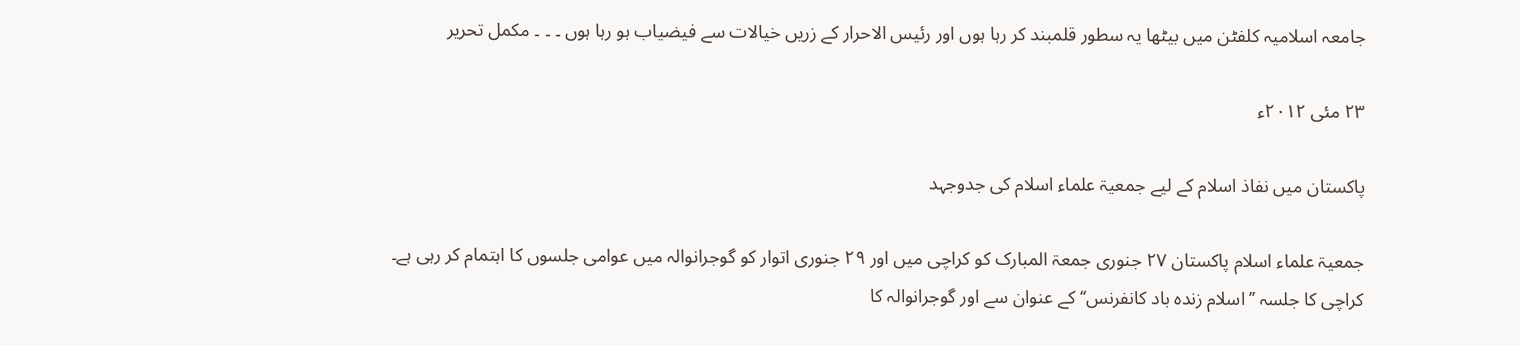جامعہ اسلامیہ کلفٹن میں بیٹھا یہ سطور قلمبند کر رہا ہوں اور رئیس الاحرار کے زریں خیالات سے فیضیاب ہو رہا ہوں ۔ ۔ ۔ مکمل تحریر

۲۳ مئی ۲۰۱۲ء

پاکستان میں نفاذ اسلام کے لیے جمعیۃ علماء اسلام کی جدوجہد

جمعیۃ علماء اسلام پاکستان ۲۷ جنوری جمعۃ المبارک کو کراچی میں اور ۲۹ جنوری اتوار کو گوجرانوالہ میں عوامی جلسوں کا اہتمام کر رہی ہے۔ کراچی کا جلسہ ’’اسلام زندہ باد کانفرنس‘‘ کے عنوان سے اور گوجرانوالہ کا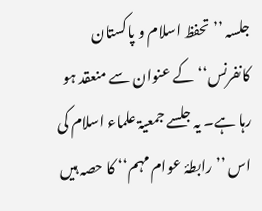جلسہ ’’تحفظ اسلام و پاکستان کانفرنس‘‘ کے عنوان سے منعقد ہو رہا ہے۔ یہ جلسے جمعیۃ علماء اسلام کی اس ’’رابطۂ عوام مہم‘‘ کا حصہ ہیں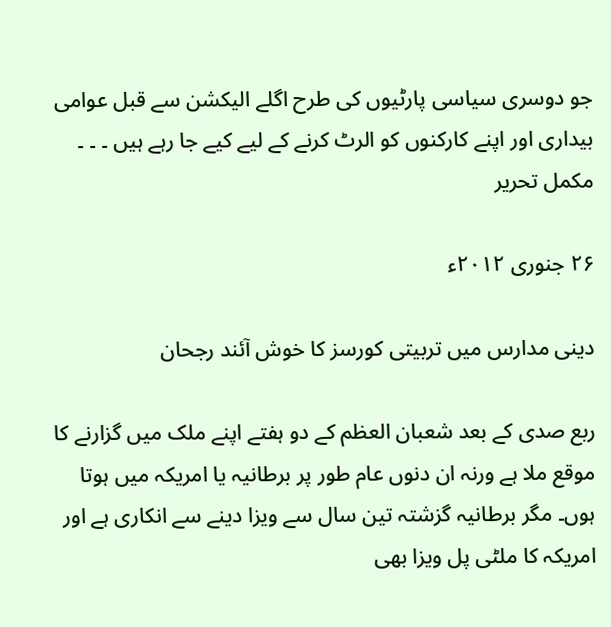جو دوسری سیاسی پارٹیوں کی طرح اگلے الیکشن سے قبل عوامی بیداری اور اپنے کارکنوں کو الرٹ کرنے کے لیے کیے جا رہے ہیں ۔ ۔ ۔ مکمل تحریر

۲۶ جنوری ۲۰۱۲ء

دینی مدارس میں تربیتی کورسز کا خوش آئند رجحان

ربع صدی کے بعد شعبان العظم کے دو ہفتے اپنے ملک میں گزارنے کا موقع ملا ہے ورنہ ان دنوں عام طور پر برطانیہ یا امریکہ میں ہوتا ہوں۔ مگر برطانیہ گزشتہ تین سال سے ویزا دینے سے انکاری ہے اور امریکہ کا ملٹی پل ویزا بھی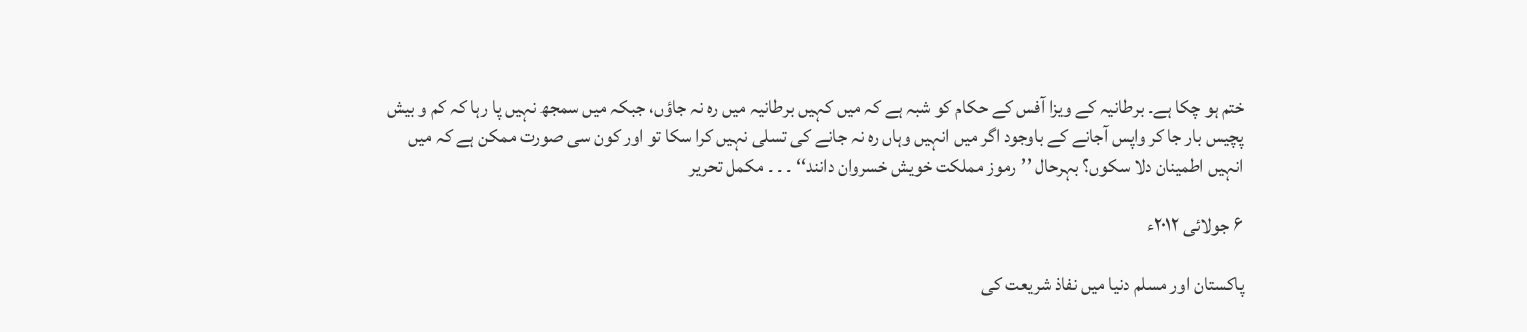ختم ہو چکا ہے۔ برطانیہ کے ویزا آفس کے حکام کو شبہ ہے کہ میں کہیں برطانیہ میں رہ نہ جاؤں، جبکہ میں سمجھ نہیں پا رہا کہ کم و بیش پچیس بار جا کر واپس آجانے کے باوجود اگر میں انہیں وہاں رہ نہ جانے کی تسلی نہیں کرا سکا تو اور کون سی صورت ممکن ہے کہ میں انہیں اطمینان دلا سکوں؟ بہرحال ’’رموز مملکت خویش خسروان دانند‘‘ ۔ ۔ ۔ مکمل تحریر

۶ جولائی ۲۰۱۲ء

پاکستان اور مسلم دنیا میں نفاذ شریعت کی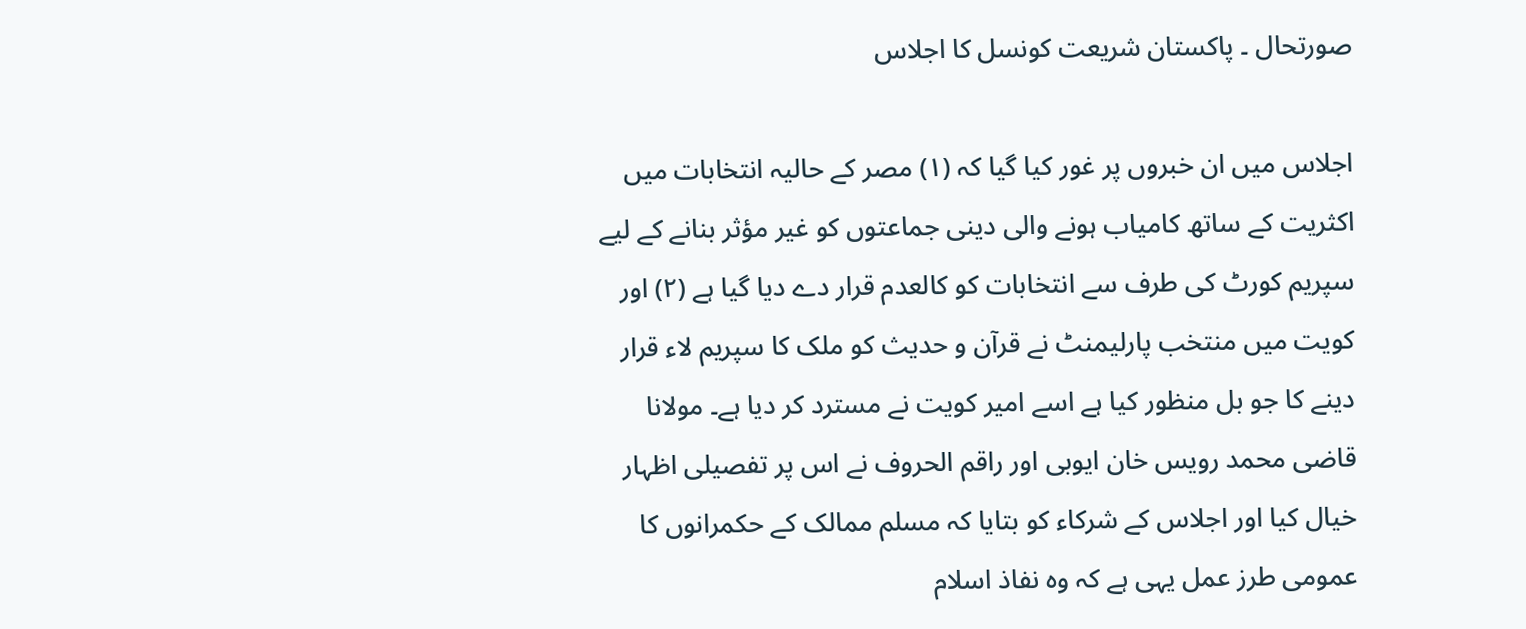صورتحال ۔ پاکستان شریعت کونسل کا اجلاس

اجلاس میں ان خبروں پر غور کیا گیا کہ (۱) مصر کے حالیہ انتخابات میں اکثریت کے ساتھ کامیاب ہونے والی دینی جماعتوں کو غیر مؤثر بنانے کے لیے سپریم کورٹ کی طرف سے انتخابات کو کالعدم قرار دے دیا گیا ہے (۲) اور کویت میں منتخب پارلیمنٹ نے قرآن و حدیث کو ملک کا سپریم لاء قرار دینے کا جو بل منظور کیا ہے اسے امیر کویت نے مسترد کر دیا ہے۔ مولانا قاضی محمد رویس خان ایوبی اور راقم الحروف نے اس پر تفصیلی اظہار خیال کیا اور اجلاس کے شرکاء کو بتایا کہ مسلم ممالک کے حکمرانوں کا عمومی طرز عمل یہی ہے کہ وہ نفاذ اسلام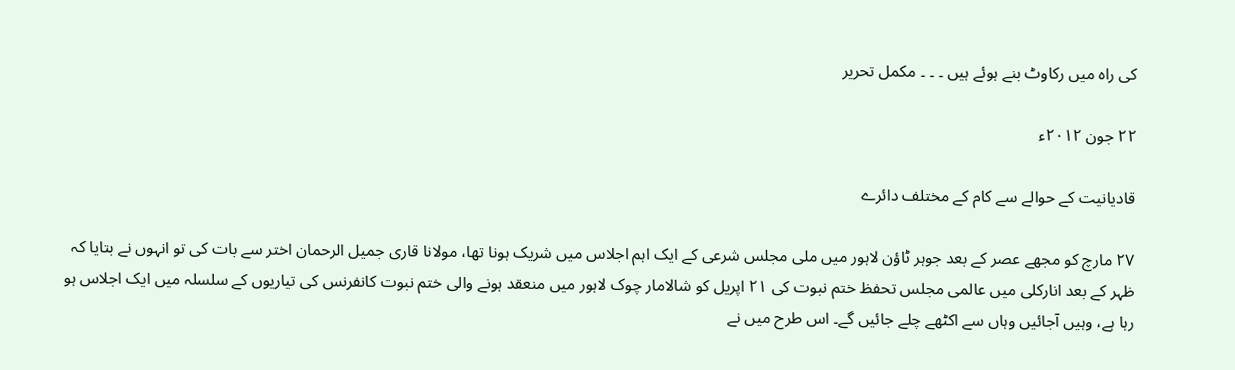کی راہ میں رکاوٹ بنے ہوئے ہیں ۔ ۔ ۔ مکمل تحریر

۲۲ جون ۲۰۱۲ء

قادیانیت کے حوالے سے کام کے مختلف دائرے

۲۷ مارچ کو مجھے عصر کے بعد جوہر ٹاؤن لاہور میں ملی مجلس شرعی کے ایک اہم اجلاس میں شریک ہونا تھا، مولانا قاری جمیل الرحمان اختر سے بات کی تو انہوں نے بتایا کہ ظہر کے بعد انارکلی میں عالمی مجلس تحفظ ختم نبوت کی ۲۱ اپریل کو شالامار چوک لاہور میں منعقد ہونے والی ختم نبوت کانفرنس کی تیاریوں کے سلسلہ میں ایک اجلاس ہو رہا ہے، وہیں آجائیں وہاں سے اکٹھے چلے جائیں گے۔ اس طرح میں نے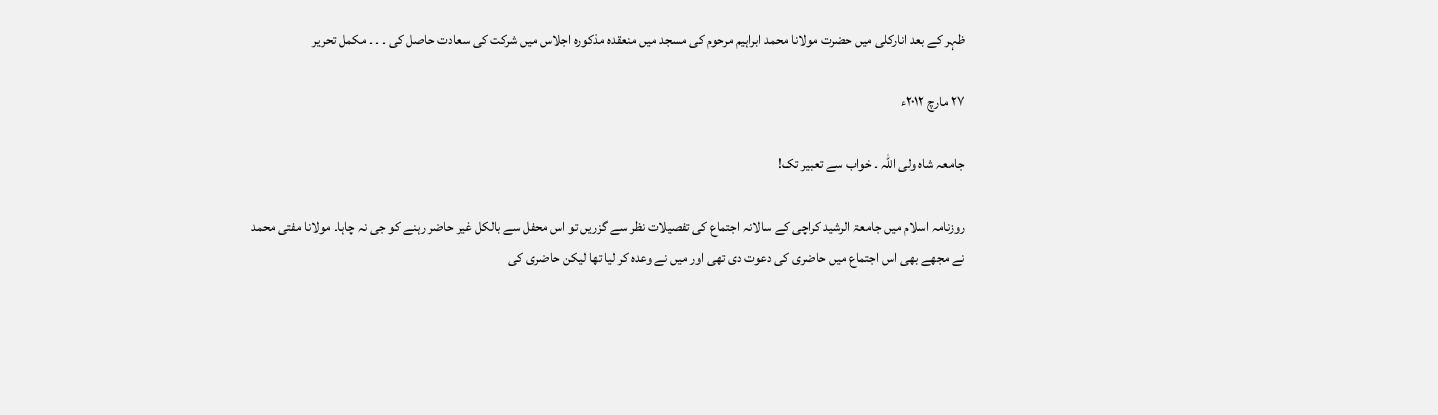ظہر کے بعد انارکلی میں حضرت مولانا محمد ابراہیم مرحوم کی مسجد میں منعقدہ مذکورہ اجلاس میں شرکت کی سعادت حاصل کی ۔ ۔ ۔ مکمل تحریر

۲۷ مارچ ۲۰۱۲ء

جامعہ شاہ ولی اللہ ۔ خواب سے تعبیر تک!

روزنامہ اسلام میں جامعۃ الرشید کراچی کے سالانہ اجتماع کی تفصیلات نظر سے گزریں تو اس محفل سے بالکل غیر حاضر رہنے کو جی نہ چاہا۔ مولانا مفتی محمد نے مجھے بھی اس اجتماع میں حاضری کی دعوت دی تھی اور میں نے وعدہ کر لیا تھا لیکن حاضری کی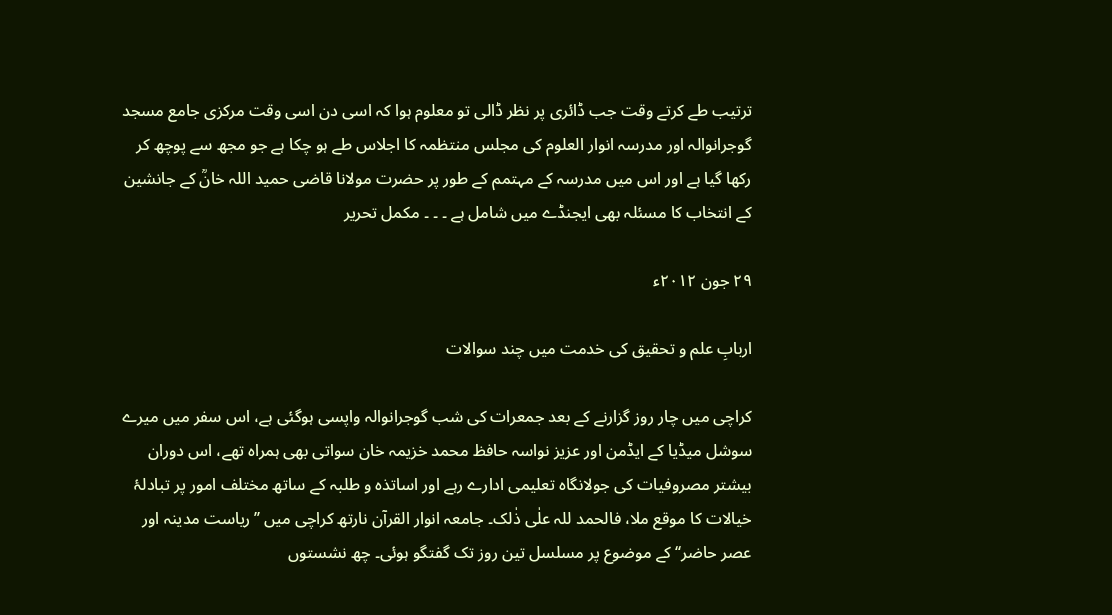ترتیب طے کرتے وقت جب ڈائری پر نظر ڈالی تو معلوم ہوا کہ اسی دن اسی وقت مرکزی جامع مسجد گوجرانوالہ اور مدرسہ انوار العلوم کی مجلس منتظمہ کا اجلاس طے ہو چکا ہے جو مجھ سے پوچھ کر رکھا گیا ہے اور اس میں مدرسہ کے مہتمم کے طور پر حضرت مولانا قاضی حمید اللہ خانؒ کے جانشین کے انتخاب کا مسئلہ بھی ایجنڈے میں شامل ہے ۔ ۔ ۔ مکمل تحریر

۲۹ جون ۲۰۱۲ء

اربابِ علم و تحقیق کی خدمت میں چند سوالات

کراچی میں چار روز گزارنے کے بعد جمعرات کی شب گوجرانوالہ واپسی ہوگئی ہے، اس سفر میں میرے سوشل میڈیا کے ایڈمن اور عزیز نواسہ حافظ محمد خزیمہ خان سواتی بھی ہمراہ تھے، اس دوران بیشتر مصروفیات کی جولانگاہ تعلیمی ادارے رہے اور اساتذہ و طلبہ کے ساتھ مختلف امور پر تبادلۂ خیالات کا موقع ملا، فالحمد للہ علٰی ذٰلک۔ جامعہ انوار القرآن نارتھ کراچی میں ’’ریاست مدینہ اور عصر حاضر‘‘ کے موضوع پر مسلسل تین روز تک گفتگو ہوئی۔ چھ نشستوں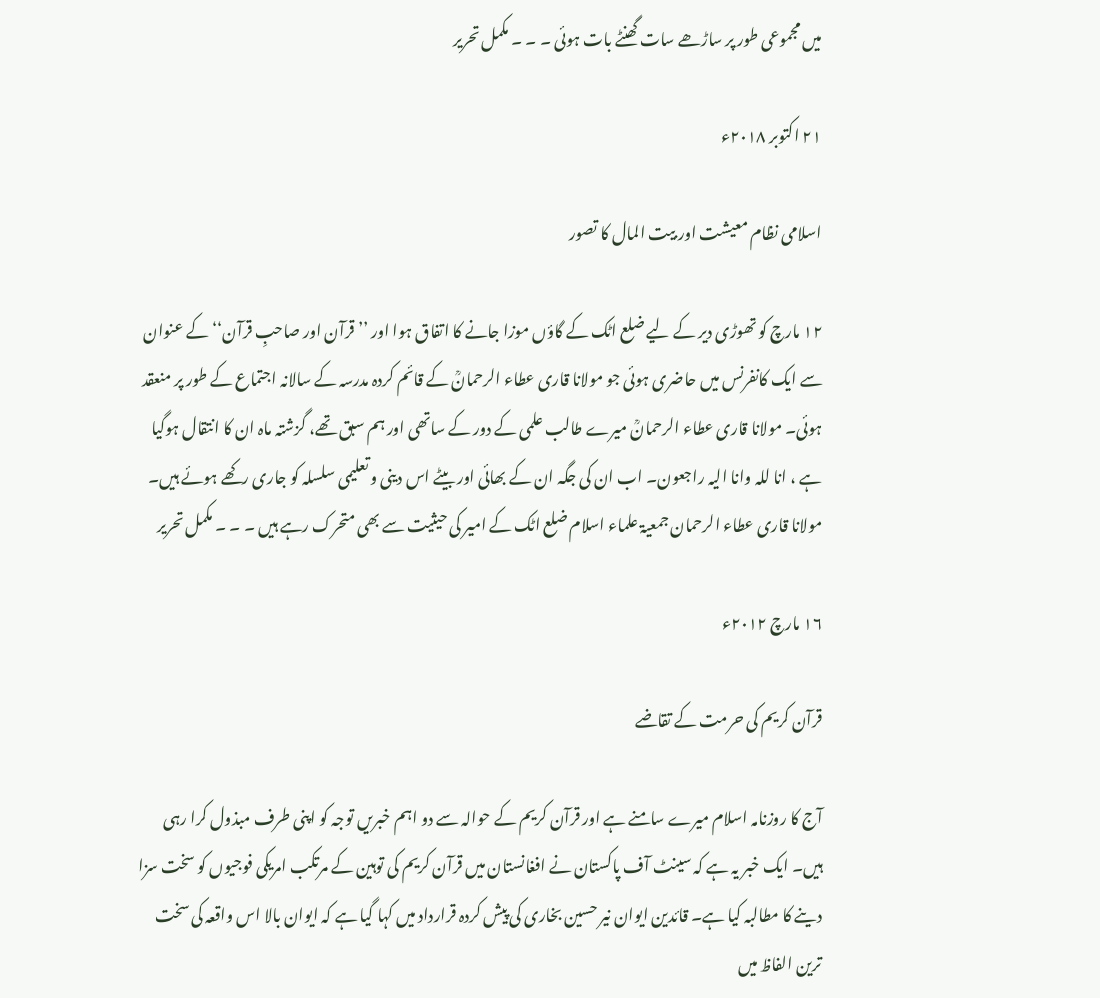میں مجموعی طور پر ساڑھے سات گھنٹے بات ہوئی ۔ ۔ ۔ مکمل تحریر

۲۱ اکتوبر ۲۰۱۸ء

اسلامی نظام معیشت اور بیت المال کا تصور

۱۲ مارچ کو تھوڑی دیر کے لیے ضلع اٹک کے گاؤں موزا جانے کا اتفاق ہوا اور ’’قرآن اور صاحبِ قرآن‘‘ کے عنوان سے ایک کانفرنس میں حاضری ہوئی جو مولانا قاری عطاء الرحمانؒ کے قائم کردہ مدرسہ کے سالانہ اجتماع کے طور پر منعقد ہوئی۔ مولانا قاری عطاء الرحمانؒ میرے طالب علمی کے دور کے ساتھی اور ہم سبق تھے، گزشتہ ماہ ان کا انتقال ہوگیا ہے ، انا للہ وانا الیہ راجعون۔ اب ان کی جگہ ان کے بھائی اور بیٹے اس دینی و تعلیمی سلسلہ کو جاری رکھے ہوئے ہیں۔ مولانا قاری عطاء الرحمان جمعیۃ علماء اسلام ضلع اٹک کے امیر کی حیثیت سے بھی متحرک رہے ہیں ۔ ۔ ۔ مکمل تحریر

۱۶ مارچ ۲۰۱۲ء

قرآن کریم کی حرمت کے تقاضے

آج کا روزنامہ اسلام میرے سامنے ہے اور قرآن کریم کے حوالہ سے دو اہم خبریں توجہ کو اپنی طرف مبذول کرا رہی ہیں۔ ایک خبر یہ ہے کہ سینٹ آف پاکستان نے افغانستان میں قرآن کریم کی توہین کے مرتکب امریکی فوجیوں کو سخت سزا دینے کا مطالبہ کیا ہے۔ قائدین ایوان نیر حسین بخاری کی پیش کردہ قرارداد میں کہا گیا ہے کہ ایوان بالا اس واقعہ کی سخت ترین الفاظ میں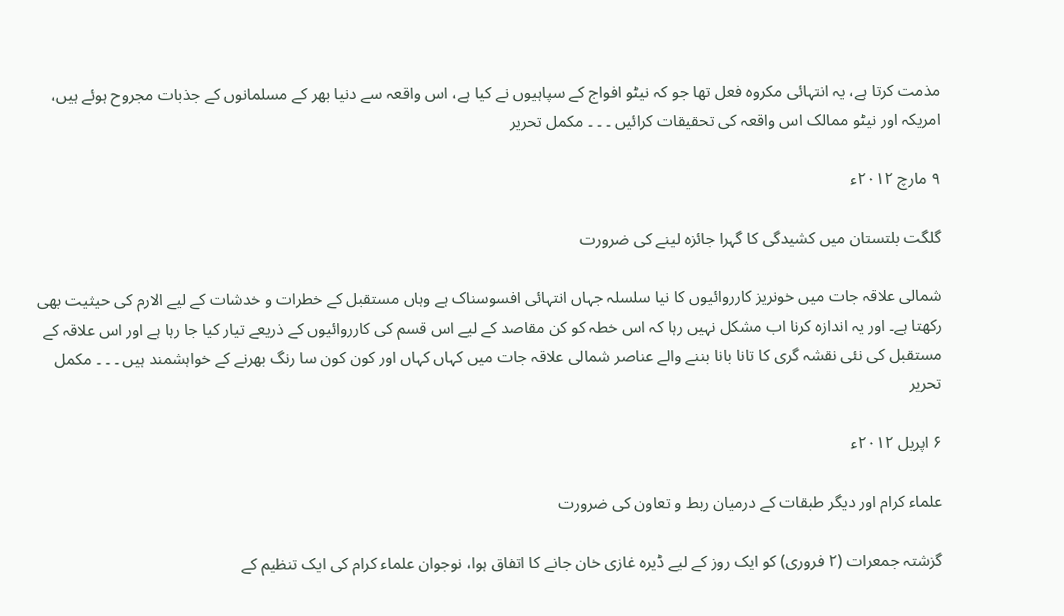مذمت کرتا ہے، یہ انتہائی مکروہ فعل تھا جو کہ نیٹو افواج کے سپاہیوں نے کیا ہے، اس واقعہ سے دنیا بھر کے مسلمانوں کے جذبات مجروح ہوئے ہیں، امریکہ اور نیٹو ممالک اس واقعہ کی تحقیقات کرائیں ۔ ۔ ۔ مکمل تحریر

۹ مارچ ۲۰۱۲ء

گلگت بلتستان میں کشیدگی کا گہرا جائزہ لینے کی ضرورت

شمالی علاقہ جات میں خونریز کارروائیوں کا نیا سلسلہ جہاں انتہائی افسوسناک ہے وہاں مستقبل کے خطرات و خدشات کے لیے الارم کی حیثیت بھی رکھتا ہے۔ اور یہ اندازہ کرنا اب مشکل نہیں رہا کہ اس خطہ کو کن مقاصد کے لیے اس قسم کی کارروائیوں کے ذریعے تیار کیا جا رہا ہے اور اس علاقہ کے مستقبل کی نئی نقشہ گری کا تانا بانا بننے والے عناصر شمالی علاقہ جات میں کہاں کہاں اور کون کون سا رنگ بھرنے کے خواہشمند ہیں ۔ ۔ ۔ مکمل تحریر

۶ اپریل ۲۰۱۲ء

علماء کرام اور دیگر طبقات کے درمیان ربط و تعاون کی ضرورت

گزشتہ جمعرات (۲ فروری) کو ایک روز کے لیے ڈیرہ غازی خان جانے کا اتفاق ہوا، نوجوان علماء کرام کی ایک تنظیم کے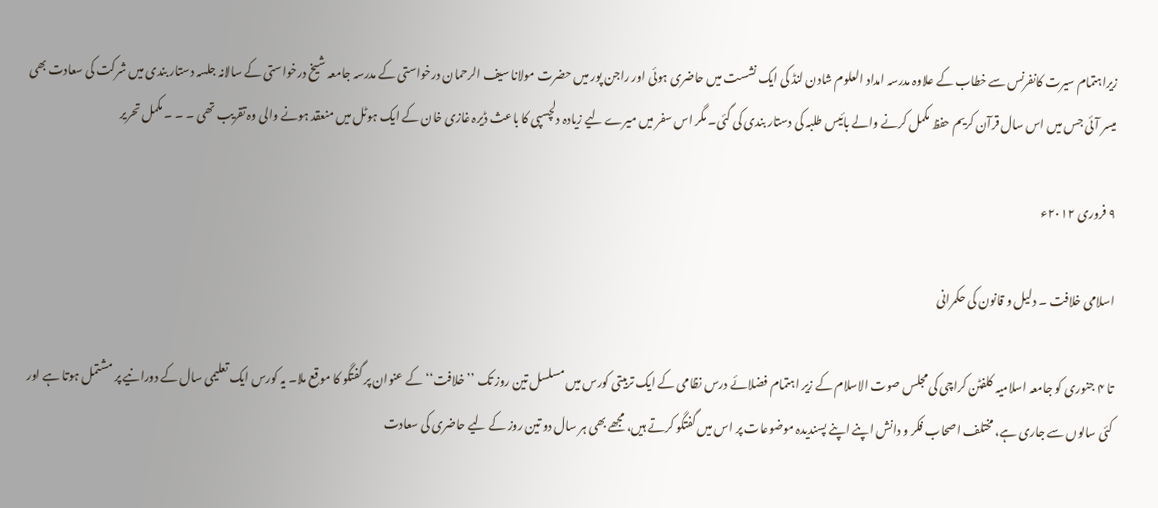زیراہتمام سیرت کانفرنس سے خطاب کے علاوہ مدرسہ امداد العلوم شادن لنڈ کی ایک نشست میں حاضری ہوئی اور راجن پور میں حضرت مولانا سیف الرحمان درخواستی کے مدرسہ جامعہ شیخ درخواستی کے سالانہ جلسہ دستار بندی میں شرکت کی سعادت بھی میسر آئی جس میں اس سال قرآن کریم حفظ مکمل کرنے والے بائیس طلبہ کی دستار بندی کی گئی۔ مگر اس سفر میں میرے لیے زیادہ دلچسپی کا باعث ڈیرہ غازی خان کے ایک ہوٹل میں منعقد ہونے والی وہ تقریب تھی ۔ ۔ ۔ مکمل تحریر

۹ فروری ۲۰۱۲ء

اسلامی خلافت ۔ دلیل و قانون کی حکمرانی

تا ۴ جنوری کو جامعہ اسلامیہ کلفٹن کراچی کی مجلس صوت الاسلام کے زیر اہتمام فضلائے درس نظامی کے ایک تربیتی کورس میں مسلسل تین روز تک ’’خلافت‘‘ کے عنوان پر گفتگو کا موقع ملا۔ یہ کورس ایک تعلیمی سال کے دورانیے پر مشتمل ہوتا ہے اور کئی سالوں سے جاری ہے، مختلف اصحاب فکر و دانش اپنے اپنے پسندیدہ موضوعات پر اس میں گفتگو کرتے ہیں، مجھے بھی ہر سال دو تین روز کے لیے حاضری کی سعادت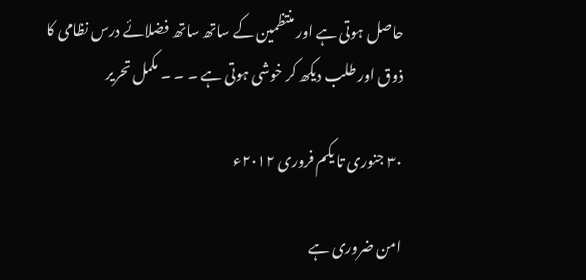حاصل ہوتی ہے اور منتظمین کے ساتھ ساتھ فضلائے درس نظامی کا ذوق اور طلب دیکھ کر خوشی ہوتی ہے ۔ ۔ ۔ مکمل تحریر

۳۰ جنوری تا یکم فروری ۲۰۱۲ء

امن ضروری ہے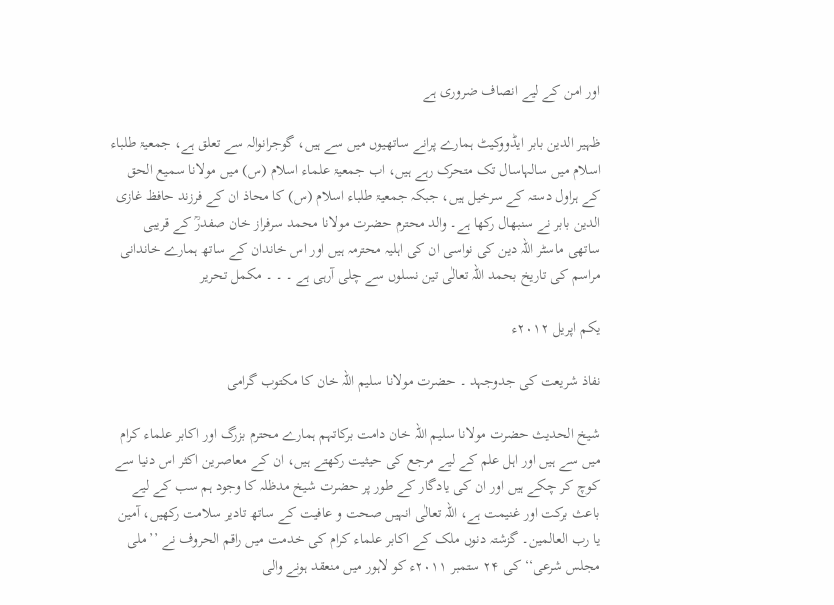اور امن کے لیے انصاف ضروری ہے

ظہیر الدین بابر ایڈووکیٹ ہمارے پرانے ساتھیوں میں سے ہیں، گوجرانوالہ سے تعلق ہے، جمعیۃ طلباء اسلام میں سالہاسال تک متحرک رہے ہیں، اب جمعیۃ علماء اسلام (س) میں مولانا سمیع الحق کے ہراول دستہ کے سرخیل ہیں، جبکہ جمعیۃ طلباء اسلام (س) کا محاذ ان کے فرزند حافظ غازی الدین بابر نے سنبھال رکھا ہے۔ والد محترم حضرت مولانا محمد سرفراز خان صفدرؒ کے قریبی ساتھی ماسٹر اللہ دین کی نواسی ان کی اہلیہ محترمہ ہیں اور اس خاندان کے ساتھ ہمارے خاندانی مراسم کی تاریخ بحمد اللہ تعالٰی تین نسلوں سے چلی آرہی ہے ۔ ۔ ۔ مکمل تحریر

یکم اپریل ۲۰۱۲ء

نفاذ شریعت کی جدوجہد ۔ حضرت مولانا سلیم اللہ خان کا مکتوب گرامی

شیخ الحدیث حضرت مولانا سلیم اللہ خان دامت برکاتہم ہمارے محترم بزرگ اور اکابر علماء کرام میں سے ہیں اور اہل علم کے لیے مرجع کی حیثیت رکھتے ہیں، ان کے معاصرین اکثر اس دنیا سے کوچ کر چکے ہیں اور ان کی یادگار کے طور پر حضرت شیخ مدظلہ کا وجود ہم سب کے لیے باعث برکت اور غنیمت ہے، اللہ تعالٰی انہیں صحت و عافیت کے ساتھ تادیر سلامت رکھیں، آمین یا رب العالمین۔ گزشتہ دنوں ملک کے اکابر علماء کرام کی خدمت میں راقم الحروف نے ’’ملی مجلس شرعی‘‘ کی ۲۴ ستمبر ۲۰۱۱ء کو لاہور میں منعقد ہونے والی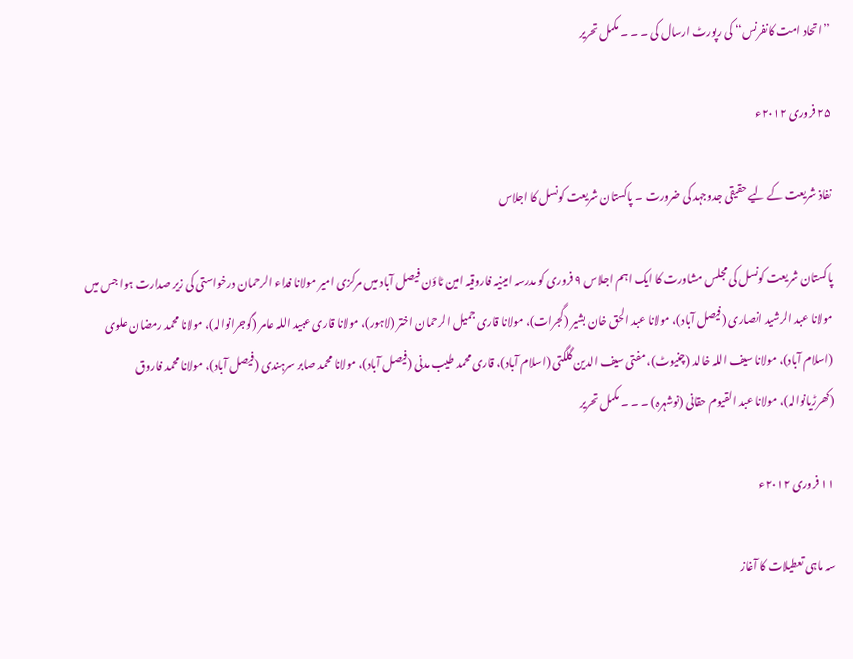’’اتحاد امت کانفرنس‘‘ کی رپورٹ ارسال کی ۔ ۔ ۔ مکمل تحریر

۲۵ فروری ۲۰۱۲ء

نفاذ شریعت کے لیے حقیقی جدوجہد کی ضرورت ۔ پاکستان شریعت کونسل کا اجلاس

پاکستان شریعت کونسل کی مجلس مشاورت کا ایک اہم اجلاس ۹ فروری کو مدرسہ امینیہ فاروقیہ امین ٹاؤن فیصل آباد میں مرکزی امیر مولانا فداء الرحمان درخواستی کی زیر صدارت ہوا جس میں مولانا عبد الرشید انصاری (فیصل آباد)، مولانا عبد الحق خان بشیر (گجرات)، مولانا قاری جمیل الرحمان اختر (لاہور)، مولانا قاری عبید اللہ عامر (گوجرانوالہ)، مولانا محمد رمضان علوی (اسلام آباد)، مولانا سیف اللہ خالد (چنیوٹ)، مفتی سیف الدین گلگتی (اسلام آباد)، قاری محمد طیب مدنی (فیصل آباد)، مولانا محمد صابر سرہندی (فیصل آباد)، مولانا محمد فاروق (کھرڑیانوالہ)، مولانا عبد القیوم حقانی (نوشہرہ) ۔ ۔ ۔ مکمل تحریر

۱۱ فروری ۲۰۱۲ء

سہ ماہی تعطیلات کا آغاز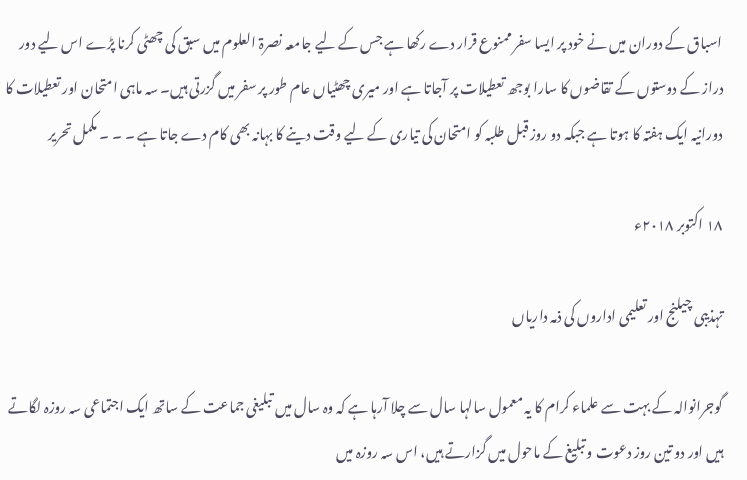اسباق کے دوران میں نے خود پر ایسا سفر ممنوع قرار دے رکھا ہے جس کے لیے جامعہ نصرۃ العلوم میں سبق کی چھٹی کرنا پڑے اس لیے دور دراز کے دوستوں کے تقاضوں کا سارا بوجھ تعطیلات پر آجاتا ہے اور میری چھٹیاں عام طور پر سفر میں گزرتی ہیں۔ سہ ماہی امتحان اور تعطیلات کا دورانیہ ایک ہفتہ کا ہوتا ہے جبکہ دو روز قبل طلبہ کو امتحان کی تیاری کے لیے وقت دینے کا بہانہ بھی کام دے جاتا ہے ۔ ۔ ۔ مکمل تحریر

۱۸ اکتوبر ۲۰۱۸ء

تہذیبی چیلنج اور تعلیمی اداروں کی ذمہ داریاں

گوجرانوالہ کے بہت سے علماء کرام کا یہ معمول سالہا سال سے چلا آرہا ہے کہ وہ سال میں تبلیغی جماعت کے ساتھ ایک اجتماعی سہ روزہ لگاتے ہیں اور دو تین روز دعوت و تبلیغ کے ماحول میں گزارتے ہیں، اس سہ روزہ میں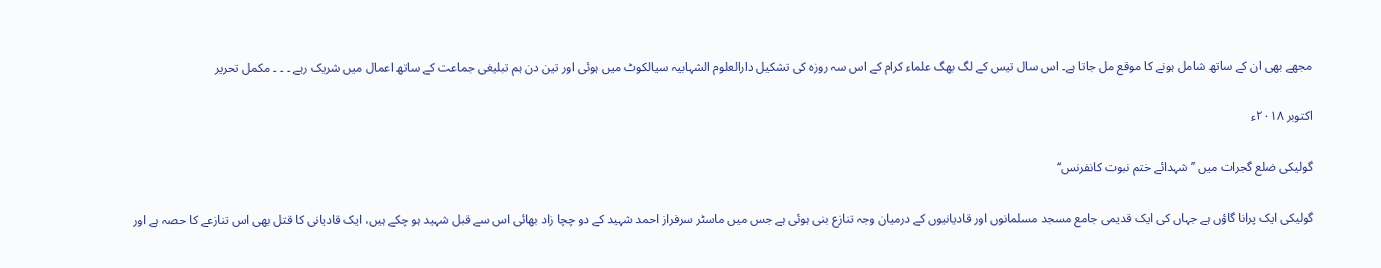مجھے بھی ان کے ساتھ شامل ہونے کا موقع مل جاتا ہے۔ اس سال تیس کے لگ بھگ علماء کرام کے اس سہ روزہ کی تشکیل دارالعلوم الشہابیہ سیالکوٹ میں ہوئی اور تین دن ہم تبلیغی جماعت کے ساتھ اعمال میں شریک رہے ۔ ۔ ۔ مکمل تحریر

اکتوبر ۲۰۱۸ء

گولیکی ضلع گجرات میں ’’شہدائے ختم نبوت کانفرنس‘‘

گولیکی ایک پرانا گاؤں ہے جہاں کی ایک قدیمی جامع مسجد مسلمانوں اور قادیانیوں کے درمیان وجہ تنازع بنی ہوئی ہے جس میں ماسٹر سرفراز احمد شہید کے دو چچا زاد بھائی اس سے قبل شہید ہو چکے ہیں، ایک قادیانی کا قتل بھی اس تنازعے کا حصہ ہے اور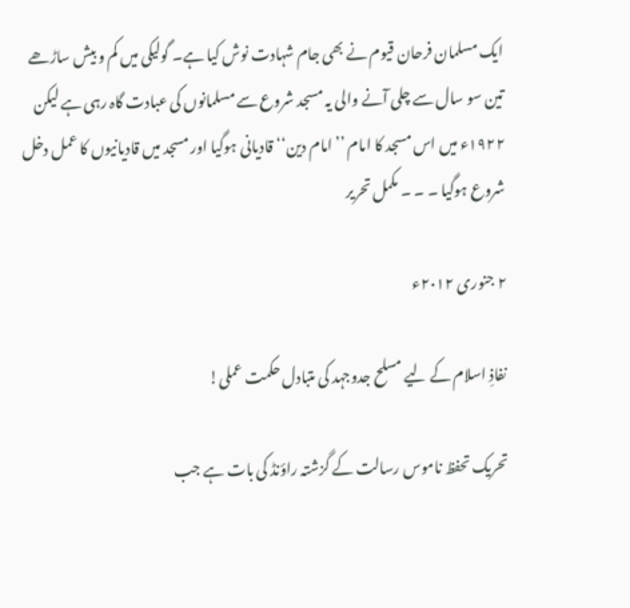ایک مسلمان فرحان قیوم نے بھی جام شہادت نوش کیا ہے۔ گولیکی میں کم و بیش ساڑھے تین سو سال سے چلی آنے والی یہ مسجد شروع سے مسلمانوں کی عبادت گاہ رہی ہے لیکن ۱۹۲۲ء میں اس مسجد کا امام ’’امام دین‘‘ قادیانی ہوگیا اور مسجد میں قادیانیوں کا عمل دخل شروع ہوگیا ۔ ۔ ۔ مکمل تحریر

۲ جنوری ۲۰۱۲ء

نفاذِ اسلام کے لیے مسلح جدوجہد کی متبادل حکمت عملی!

تحریک تحفظ ناموس رسالت کے گزشتہ راؤنڈ کی بات ہے جب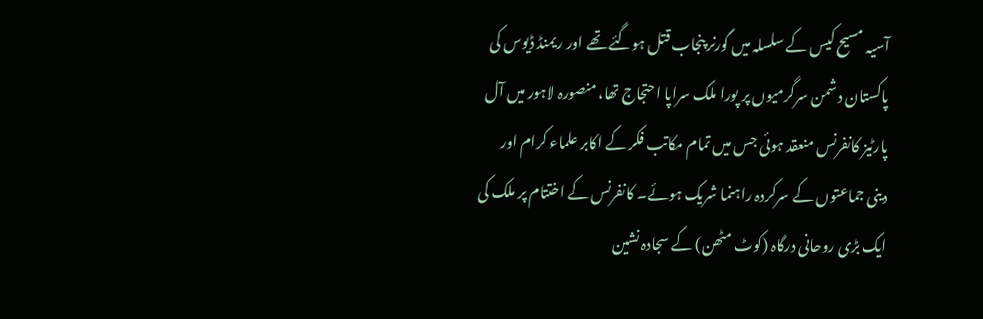آسیہ مسیح کیس کے سلسلہ میں گورنر پنجاب قتل ہوگئے تھے اور ریمنڈ ڈیوس کی پاکستان دشمن سرگرمیوں پر پورا ملک سراپا احتجاج تھا، منصورہ لاہور میں آل پارٹیز کانفرنس منعقد ہوئی جس میں تمام مکاتب فکر کے اکابر علماء کرام اور دینی جماعتوں کے سرکردہ راہنما شریک ہوئے۔ کانفرنس کے اختتام پر ملک کی ایک بڑی روحانی درگاہ (کوٹ مٹھن) کے سجادہ نشین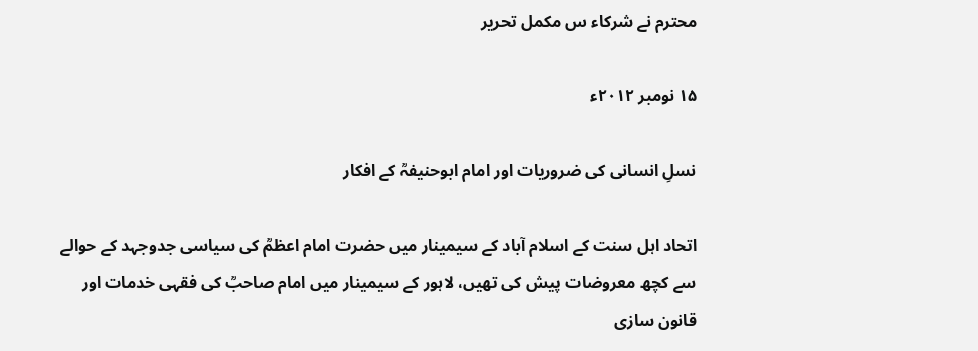محترم نے شرکاء س مکمل تحریر

۱۵ نومبر ۲۰۱۲ء

نسلِ انسانی کی ضروریات اور امام ابوحنیفہؒ کے افکار

اتحاد اہل سنت کے اسلام آباد کے سیمینار میں حضرت امام اعظمؒ کی سیاسی جدوجہد کے حوالے سے کچھ معروضات پیش کی تھیں، لاہور کے سیمینار میں امام صاحبؒ کی فقہی خدمات اور قانون سازی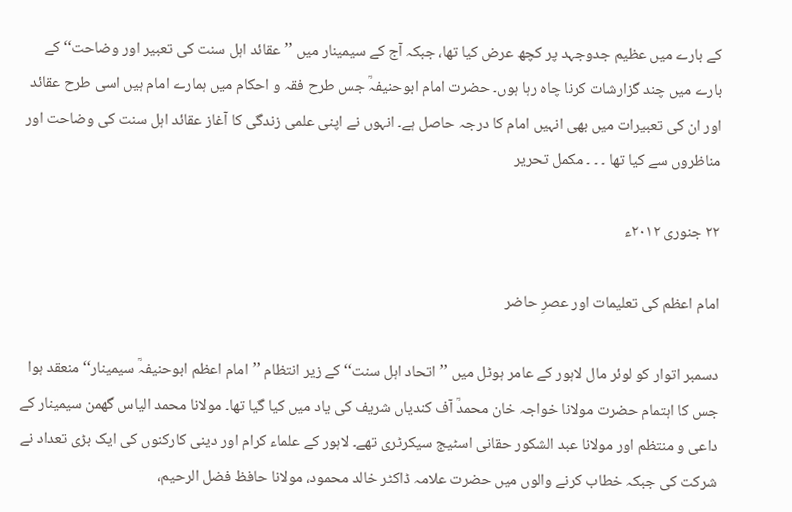کے بارے میں عظیم جدوجہد پر کچھ عرض کیا تھا، جبکہ آج کے سیمینار میں ’’عقائد اہل سنت کی تعبیر اور وضاحت‘‘ کے بارے میں چند گزارشات کرنا چاہ رہا ہوں۔ حضرت امام ابوحنیفہؒ جس طرح فقہ و احکام میں ہمارے امام ہیں اسی طرح عقائد اور ان کی تعبیرات میں بھی انہیں امام کا درجہ حاصل ہے۔ انہوں نے اپنی علمی زندگی کا آغاز عقائد اہل سنت کی وضاحت اور مناظروں سے کیا تھا ۔ ۔ ۔ مکمل تحریر

۲۲ جنوری ۲۰۱۲ء

امام اعظم کی تعلیمات اور عصرِ حاضر

دسمبر اتوار کو لوئر مال لاہور کے عامر ہوٹل میں ’’اتحاد اہل سنت‘‘ کے زیر انتظام ’’امام اعظم ابوحنیفہؒ سیمینار‘‘ منعقد ہوا جس کا اہتمام حضرت مولانا خواجہ خان محمدؒ آف کندیاں شریف کی یاد میں کیا گیا تھا۔ مولانا محمد الیاس گھمن سیمینار کے داعی و منتظم اور مولانا عبد الشکور حقانی اسٹیج سیکرٹری تھے۔ لاہور کے علماء کرام اور دینی کارکنوں کی ایک بڑی تعداد نے شرکت کی جبکہ خطاب کرنے والوں میں حضرت علامہ ڈاکٹر خالد محمود، مولانا حافظ فضل الرحیم،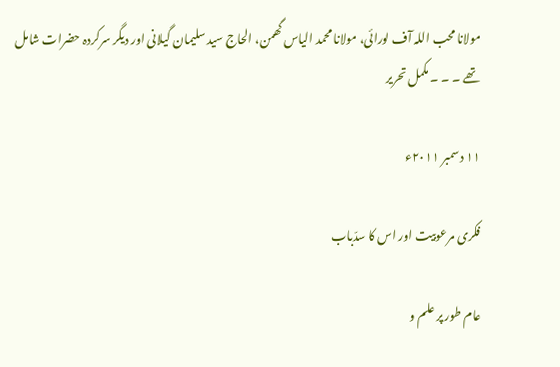مولانا محب اللہ آف لورائی، مولانا محمد الیاس گھمن، الحاج سید سلیمان گیلانی اور دیگر سرکردہ حضرات شامل تھے ۔ ۔ ۔ مکمل تحریر

۱۱ دسمبر ۲۰۱۱ء

فکری مرعوبیت اور اس کا سدّباب

عام طور پر علم و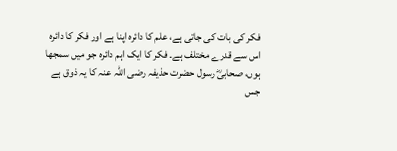فکر کی بات کی جاتی ہے، علم کا دائرہ اپنا ہے اور فکر کا دائرہ اس سے قدرے مختلف ہے۔ فکر کا ایک اہم دائرہ جو میں سمجھا ہوں، صحابیؓ رسول حضرت حذیفہ رضی اللہ عنہ کا یہ ذوق ہے جس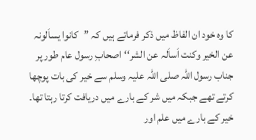کا وہ خود ان الفاظ میں ذکر فرماتے ہیں کہ ’’کانوا یساَلونہ عن الخیر وکنت اَساَلہ عن الشر‘‘ اصحابِ رسول عام طور پر جناب رسول اللہ صلی اللہ علیہ وسلم سے خیر کی بات پوچھا کرتے تھے جبکہ میں شر کے بارے میں دریافت کرتا رہتا تھا۔ خیر کے بارے میں علم اور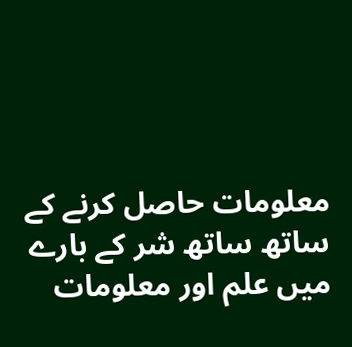معلومات حاصل کرنے کے ساتھ ساتھ شر کے بارے میں علم اور معلومات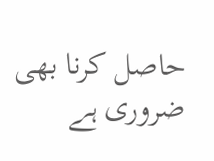حاصل کرنا بھی ضروری ہے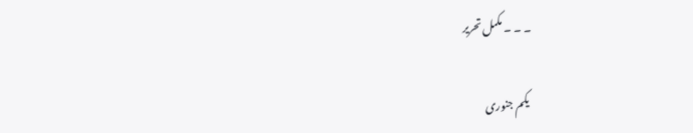۔ ۔ ۔ مکمل تحریر

یکم جنوری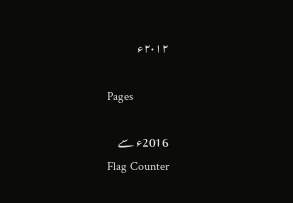۲۰۱۲ء

Pages

2016ء سے
Flag Counter